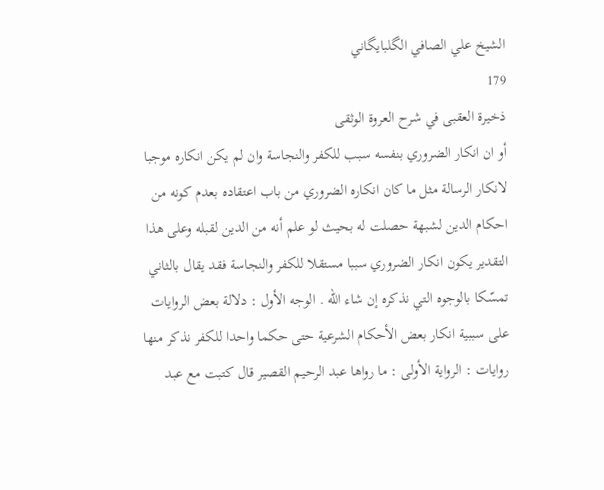الشيخ علي الصافي الگلبايگاني
179
ذخيرة العقبى في شرح العروة الوثقى
أو ان انكار الضروري بنفسه سبب للكفر والنجاسة وان لم يكن انكاره موجبا لانكار الرسالة مثل ما كان انكاره الضروري من باب اعتقاده بعدم كونه من احكام الدين لشبهة حصلت له بحيث لو علم أنه من الدين لقبله وعلى هذا التقدير يكون انكار الضروري سببا مستقلا للكفر والنجاسة فقد يقال بالثاني تمسّكا بالوجوه التي نذكره إن شاء اللّه . الوجه الأول : دلالة بعض الروايات على سببية انكار بعض الأحكام الشرعية حتى حكما واحدا للكفر نذكر منها روايات : الرواية الأولى : ما رواها عبد الرحيم القصير قال كتبت مع عبد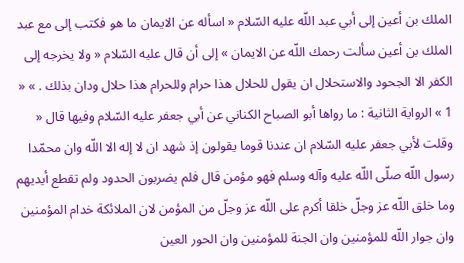الملك بن أعين إلى أبي عبد اللّه عليه السّلام « اسأله عن الايمان ما هو فكتب إلى مع عبد الملك بن أعين سألت رحمك اللّه عن الايمان » إلى أن قال عليه السّلام « ولا يخرجه إلى الكفر الا الجحود والاستحلال ان يقول للحلال هذا حرام وللحرام هذا حلال ودان بذلك . » « 1 » الرواية الثانية : ما رواها أبو الصباح الكناني عن أبي جعفر عليه السّلام وفيها قال « وقلت لأبي جعفر عليه السّلام ان عندنا قوما يقولون إذ شهد ان لا إله الا اللّه وان محمّدا رسول اللّه صلّى اللّه عليه وآله وسلم فهو مؤمن قال فلم يضربون الحدود ولم تقطع أيديهم وما خلق اللّه عز وجلّ خلقا أكرم على اللّه عز وجلّ من المؤمن لان الملائكة خدام المؤمنين وان جوار اللّه للمؤمنين وان الجنة للمؤمنين وان الحور العين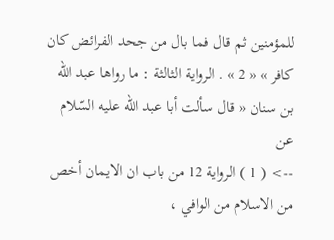للمؤمنين ثم قال فما بال من جحد الفرائض كان كافر » « 2 » . الرواية الثالثة : ما رواها عبد اللّه بن سنان « قال سألت أبا عبد اللّه عليه السّلام عن
--> ( 1 ) الرواية 12 من باب ان الايمان أخص من الاسلام من الوافي ،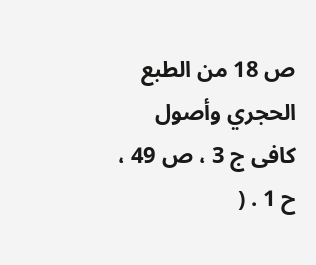ص 18 من الطبع الحجري وأصول كافى ج 3 ، ص 49 ، ح 1 . (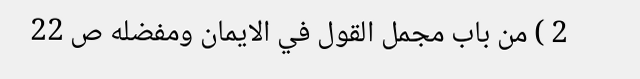2 ) من باب مجمل القول في الايمان ومفضله ص 22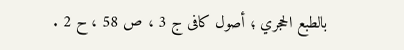بالطبع الحجري ؛ أصول كافى ج 3 ، ص 58 ، ح 2 .